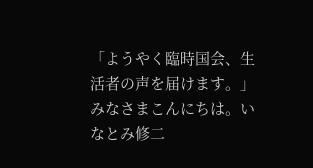「ようやく臨時国会、生活者の声を届けます。」
みなさまこんにちは。いなとみ修二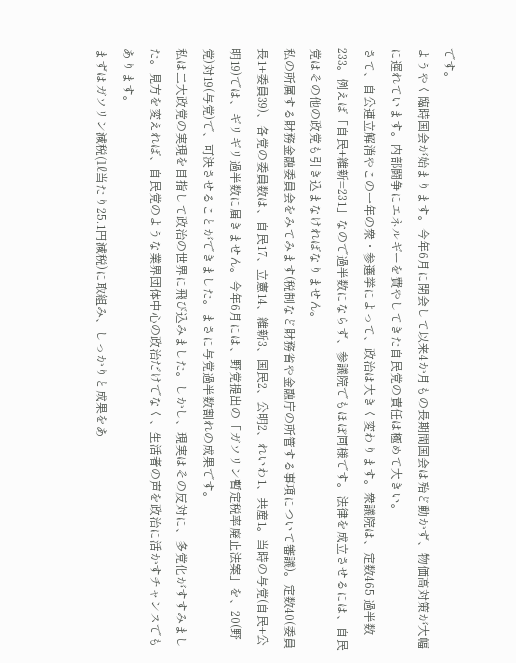です。
ようやく臨時国会が始まります。今年6月に閉会して以来4か月もの長期間国会は殆ど動かず、物価高対策が大幅に遅れています。内部闘争にエネルギーを費やしてきた自民党の責任は極めて大きい。
さて、自公連立解消やこの一年の衆・参選挙によって、政治は大きく変わります。衆議院は、定数465 過半数233。例えば「自民+維新=231」なので過半数にならず、参議院でもほぼ同様です。法律を成立させるには、自民党はその他の政党も引き込まなければなりません。
私の所属する財務金融委員会をみてみます(税制など財務省や金融庁の所管する事項について審議)。定数40(委員長1+委員39)、各党の委員数は、自民17、立憲14、維新3、国民2、公明2、れいわ1、共産1。当時の与党(自民+公明19)では、ギリギリ過半数に届きません。今年6月には、野党提出の「ガソリン暫定税率廃止法案」を、20(野党)対19(与党)で、可決させることができました。まさに与党過半数割れの成果です。
私は二大政党の実現を目指して政治の世界に飛び込みました。しかし、現実はその反対に、多党化がすすみました。見方を変えれば、自民党のような業界団体中心の政治だけでなく、生活者の声を政治に活かすチャンスでもあります。
まずはガソリン減税(1ℓ当たり25.1円減税)に取組み、しっかりと成果をあ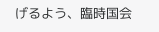げるよう、臨時国会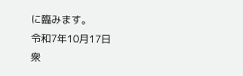に臨みます。
令和7年10月17日
衆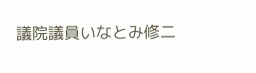議院議員いなとみ修二